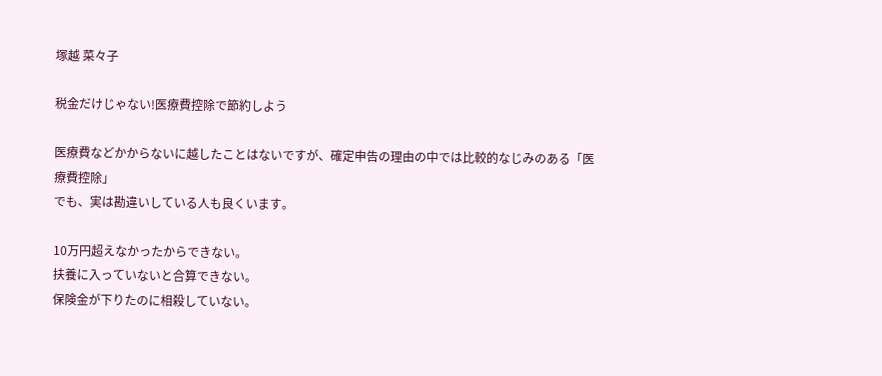塚越 菜々子

税金だけじゃない!医療費控除で節約しよう

医療費などかからないに越したことはないですが、確定申告の理由の中では比較的なじみのある「医療費控除」
でも、実は勘違いしている人も良くいます。

10万円超えなかったからできない。
扶養に入っていないと合算できない。
保険金が下りたのに相殺していない。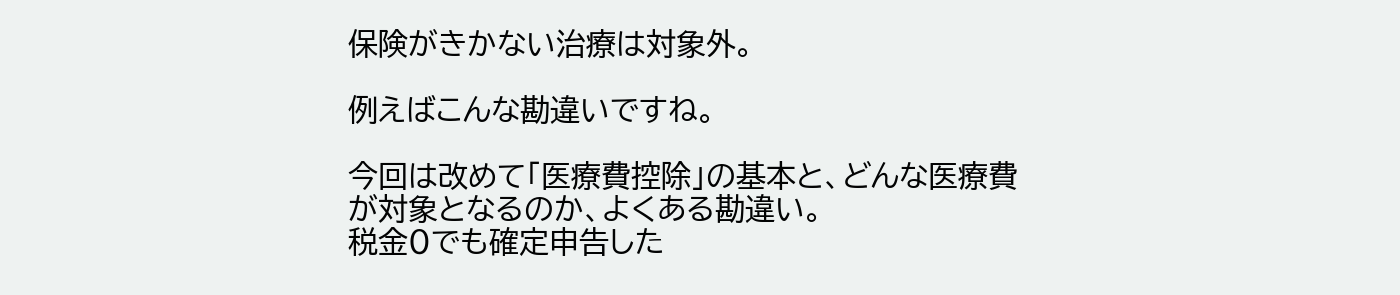保険がきかない治療は対象外。

例えばこんな勘違いですね。

今回は改めて「医療費控除」の基本と、どんな医療費が対象となるのか、よくある勘違い。
税金0でも確定申告した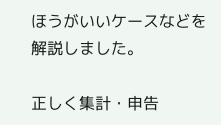ほうがいいケースなどを解説しました。

正しく集計・申告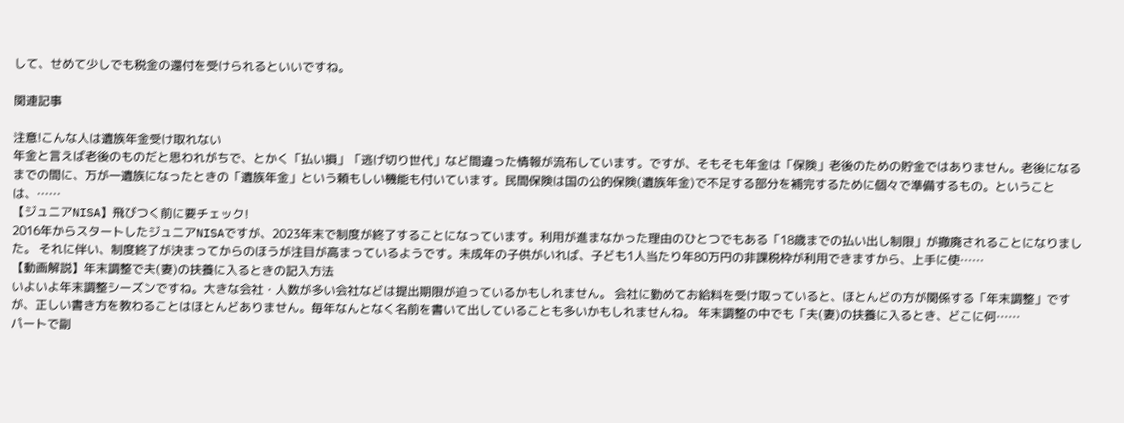して、せめて少しでも税金の還付を受けられるといいですね。

関連記事

注意!こんな人は遺族年金受け取れない
年金と言えば老後のものだと思われがちで、とかく「払い損」「逃げ切り世代」など間違った情報が流布しています。ですが、そもそも年金は「保険」老後のための貯金ではありません。老後になるまでの間に、万が一遺族になったときの「遺族年金」という頼もしい機能も付いています。民間保険は国の公的保険(遺族年金)で不足する部分を補完するために個々で準備するもの。ということは、……
【ジュニアNISA】飛びつく前に要チェック!
2016年からスタートしたジュニアNISAですが、2023年末で制度が終了することになっています。利用が進まなかった理由のひとつでもある「18歳までの払い出し制限」が撤廃されることになりました。 それに伴い、制度終了が決まってからのほうが注目が高まっているようです。未成年の子供がいれば、子ども1人当たり年80万円の非課税枠が利用できますから、上手に使……
【動画解説】年末調整で夫(妻)の扶養に入るときの記入方法
いよいよ年末調整シーズンですね。大きな会社・人数が多い会社などは提出期限が迫っているかもしれません。 会社に勤めてお給料を受け取っていると、ほとんどの方が関係する「年末調整」ですが、正しい書き方を教わることはほとんどありません。毎年なんとなく名前を書いて出していることも多いかもしれませんね。 年末調整の中でも「夫(妻)の扶養に入るとき、どこに何……
パートで副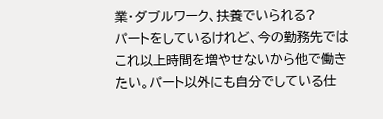業・ダブルワーク、扶養でいられる?
パートをしているけれど、今の勤務先ではこれ以上時間を増やせないから他で働きたい。パート以外にも自分でしている仕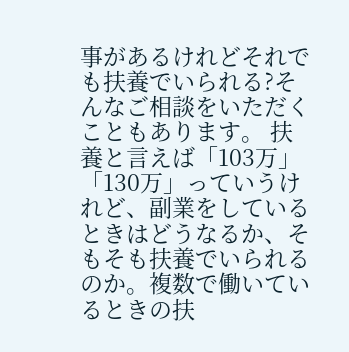事があるけれどそれでも扶養でいられる?そんなご相談をいただくこともあります。 扶養と言えば「103万」「130万」っていうけれど、副業をしているときはどうなるか、そもそも扶養でいられるのか。複数で働いているときの扶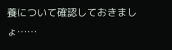養について確認しておきましょ……